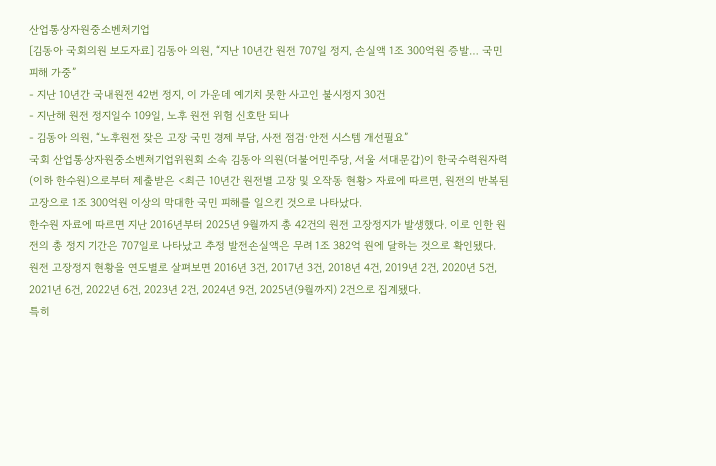산업통상자원중소벤처기업
[김동아 국회의원 보도자료] 김동아 의원, “지난 10년간 원전 707일 정지, 손실액 1조 300억원 증발… 국민 피해 가중”
- 지난 10년간 국내원전 42번 정지, 이 가운데 예기치 못한 사고인 불시정지 30건
- 지난해 원전 정지일수 109일, 노후 원전 위험 신호탄 되나
- 김동아 의원, “노후원전 잦은 고장 국민 경제 부담, 사전 점검·안전 시스템 개선필요”
국회 산업통상자원중소벤처기업위원회 소속 김동아 의원(더불어민주당, 서울 서대문갑)이 한국수력원자력(이하 한수원)으로부터 제출받은 <최근 10년간 원전별 고장 및 오작동 현황> 자료에 따르면, 원전의 반복된 고장으로 1조 300억원 이상의 막대한 국민 피해를 일으킨 것으로 나타났다.
한수원 자료에 따르면 지난 2016년부터 2025년 9월까지 총 42건의 원전 고장정지가 발생했다. 이로 인한 원전의 총 정지 기간은 707일로 나타났고 추정 발전손실액은 무려 1조 382억 원에 달하는 것으로 확인됐다.
원전 고장정지 현황을 연도별로 살펴보면 2016년 3건, 2017년 3건, 2018년 4건, 2019년 2건, 2020년 5건, 2021년 6건, 2022년 6건, 2023년 2건, 2024년 9건, 2025년(9월까지) 2건으로 집계됐다.
특히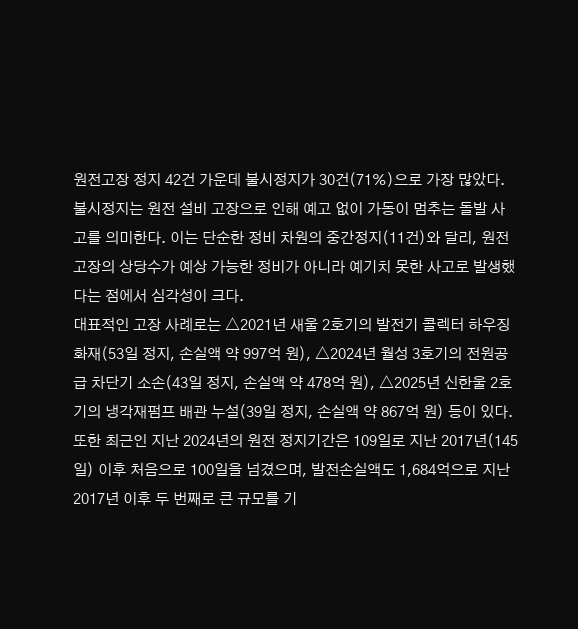원전고장 정지 42건 가운데 불시정지가 30건(71%)으로 가장 많았다. 불시정지는 원전 설비 고장으로 인해 예고 없이 가동이 멈추는 돌발 사고를 의미한다. 이는 단순한 정비 차원의 중간정지(11건)와 달리, 원전 고장의 상당수가 예상 가능한 정비가 아니라 예기치 못한 사고로 발생했다는 점에서 심각성이 크다.
대표적인 고장 사례로는 △2021년 새울 2호기의 발전기 콜렉터 하우징 화재(53일 정지, 손실액 약 997억 원), △2024년 월성 3호기의 전원공급 차단기 소손(43일 정지, 손실액 약 478억 원), △2025년 신한울 2호기의 냉각재펌프 배관 누설(39일 정지, 손실액 약 867억 원) 등이 있다.
또한 최근인 지난 2024년의 원전 정지기간은 109일로 지난 2017년(145일) 이후 처음으로 100일을 넘겼으며, 발전손실액도 1,684억으로 지난 2017년 이후 두 번째로 큰 규모를 기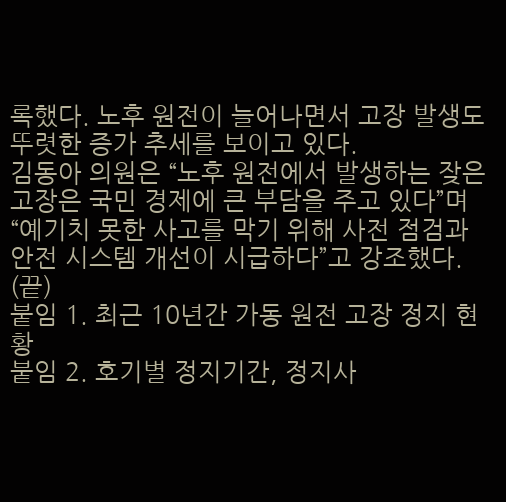록했다. 노후 원전이 늘어나면서 고장 발생도 뚜렷한 증가 추세를 보이고 있다.
김동아 의원은 “노후 원전에서 발생하는 잦은 고장은 국민 경제에 큰 부담을 주고 있다”며 “예기치 못한 사고를 막기 위해 사전 점검과 안전 시스템 개선이 시급하다”고 강조했다. (끝)
붙임 1. 최근 10년간 가동 원전 고장 정지 현황
붙임 2. 호기별 정지기간, 정지사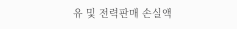유 및 전력판매 손실액